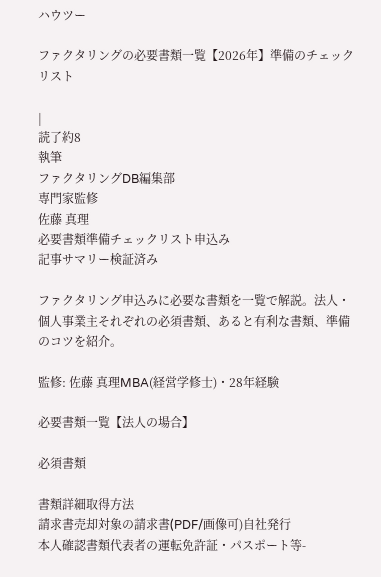ハウツー

ファクタリングの必要書類一覧【2026年】準備のチェックリスト

|
読了約8
執筆
ファクタリングDB編集部
専門家監修
佐藤 真理
必要書類準備チェックリスト申込み
記事サマリー検証済み

ファクタリング申込みに必要な書類を一覧で解説。法人・個人事業主それぞれの必須書類、あると有利な書類、準備のコツを紹介。

監修: 佐藤 真理MBA(経営学修士)・28年経験

必要書類一覧【法人の場合】

必須書類

書類詳細取得方法
請求書売却対象の請求書(PDF/画像可)自社発行
本人確認書類代表者の運転免許証・パスポート等-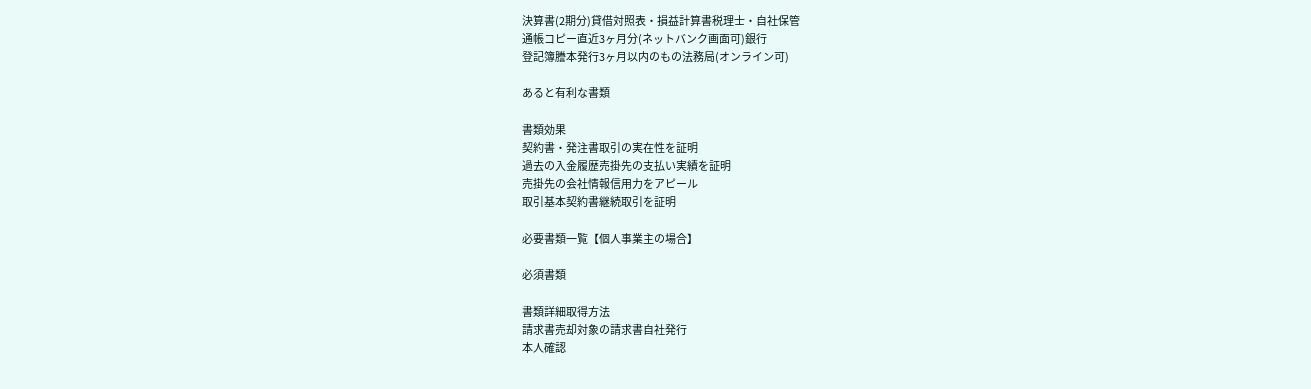決算書(2期分)貸借対照表・損益計算書税理士・自社保管
通帳コピー直近3ヶ月分(ネットバンク画面可)銀行
登記簿謄本発行3ヶ月以内のもの法務局(オンライン可)

あると有利な書類

書類効果
契約書・発注書取引の実在性を証明
過去の入金履歴売掛先の支払い実績を証明
売掛先の会社情報信用力をアピール
取引基本契約書継続取引を証明

必要書類一覧【個人事業主の場合】

必須書類

書類詳細取得方法
請求書売却対象の請求書自社発行
本人確認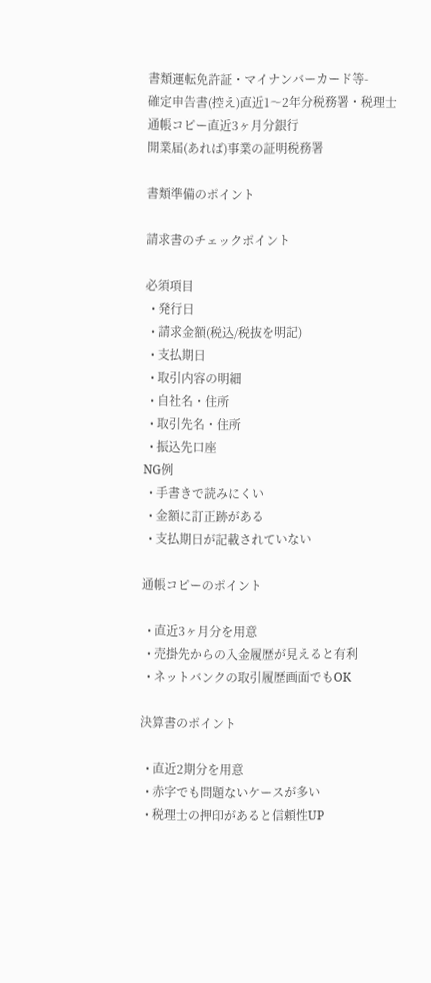書類運転免許証・マイナンバーカード等-
確定申告書(控え)直近1〜2年分税務署・税理士
通帳コピー直近3ヶ月分銀行
開業届(あれば)事業の証明税務署

書類準備のポイント

請求書のチェックポイント

必須項目
  • 発行日
  • 請求金額(税込/税抜を明記)
  • 支払期日
  • 取引内容の明細
  • 自社名・住所
  • 取引先名・住所
  • 振込先口座
NG例
  • 手書きで読みにくい
  • 金額に訂正跡がある
  • 支払期日が記載されていない

通帳コピーのポイント

  • 直近3ヶ月分を用意
  • 売掛先からの入金履歴が見えると有利
  • ネットバンクの取引履歴画面でもOK

決算書のポイント

  • 直近2期分を用意
  • 赤字でも問題ないケースが多い
  • 税理士の押印があると信頼性UP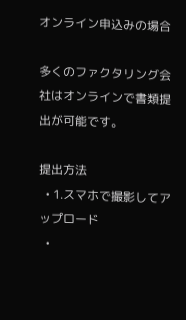オンライン申込みの場合

多くのファクタリング会社はオンラインで書類提出が可能です。

提出方法
  • 1.スマホで撮影してアップロード
  •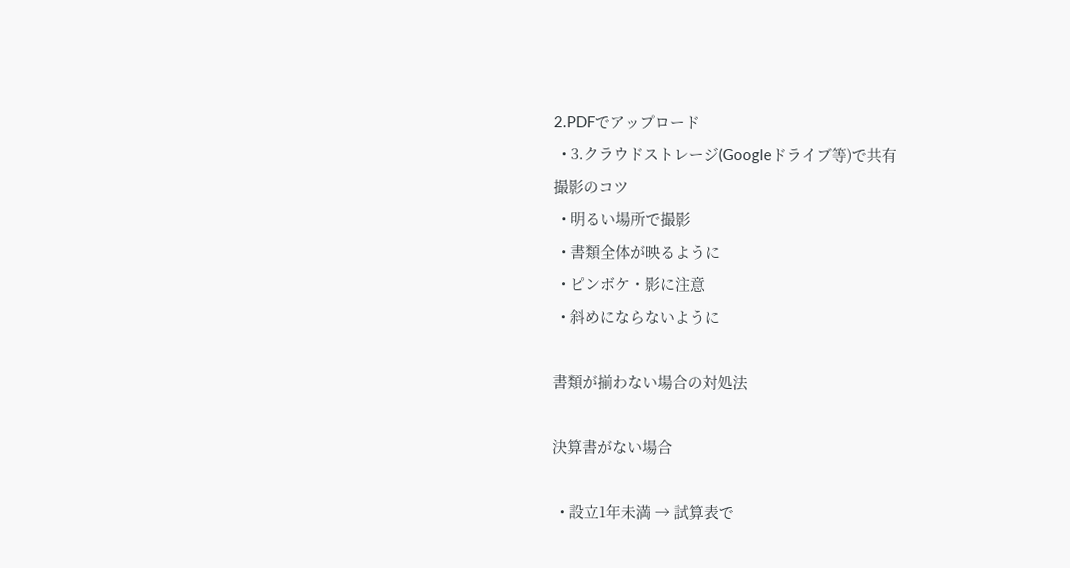2.PDFでアップロード
  • 3.クラウドストレージ(Googleドライブ等)で共有
撮影のコツ
  • 明るい場所で撮影
  • 書類全体が映るように
  • ピンボケ・影に注意
  • 斜めにならないように

書類が揃わない場合の対処法

決算書がない場合

  • 設立1年未満 → 試算表で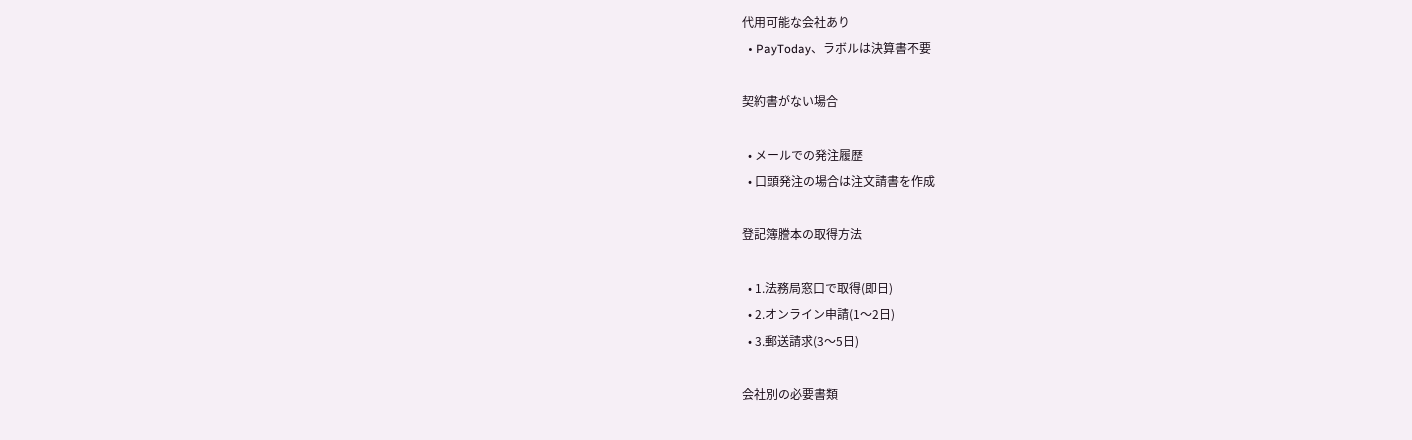代用可能な会社あり
  • PayToday、ラボルは決算書不要

契約書がない場合

  • メールでの発注履歴
  • 口頭発注の場合は注文請書を作成

登記簿謄本の取得方法

  • 1.法務局窓口で取得(即日)
  • 2.オンライン申請(1〜2日)
  • 3.郵送請求(3〜5日)

会社別の必要書類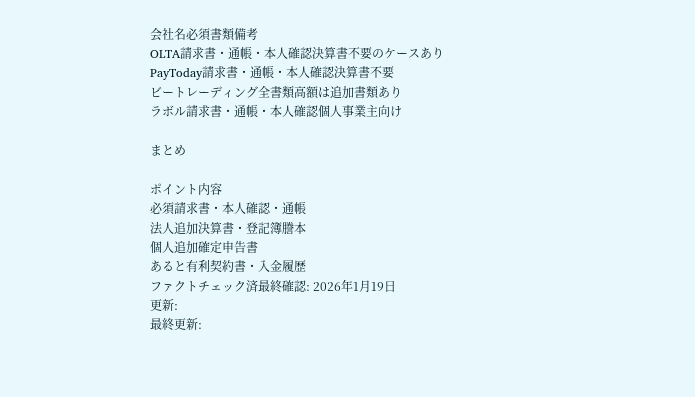会社名必須書類備考
OLTA請求書・通帳・本人確認決算書不要のケースあり
PayToday請求書・通帳・本人確認決算書不要
ビートレーディング全書類高額は追加書類あり
ラボル請求書・通帳・本人確認個人事業主向け

まとめ

ポイント内容
必須請求書・本人確認・通帳
法人追加決算書・登記簿謄本
個人追加確定申告書
あると有利契約書・入金履歴
ファクトチェック済最終確認: 2026年1月19日
更新:
最終更新: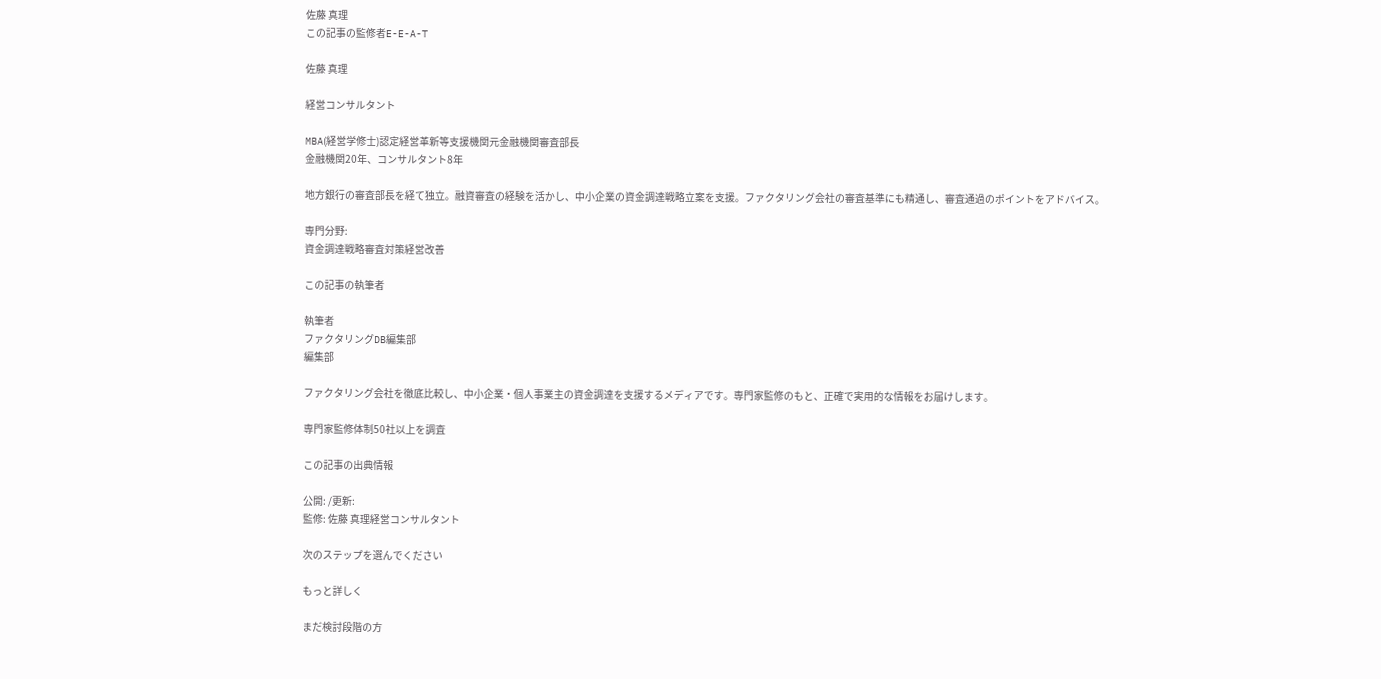佐藤 真理
この記事の監修者E-E-A-T

佐藤 真理

経営コンサルタント

MBA(経営学修士)認定経営革新等支援機関元金融機関審査部長
金融機関20年、コンサルタント8年

地方銀行の審査部長を経て独立。融資審査の経験を活かし、中小企業の資金調達戦略立案を支援。ファクタリング会社の審査基準にも精通し、審査通過のポイントをアドバイス。

専門分野:
資金調達戦略審査対策経営改善

この記事の執筆者

執筆者
ファクタリングDB編集部
編集部

ファクタリング会社を徹底比較し、中小企業・個人事業主の資金調達を支援するメディアです。専門家監修のもと、正確で実用的な情報をお届けします。

専門家監修体制50社以上を調査

この記事の出典情報

公開: /更新:
監修: 佐藤 真理経営コンサルタント

次のステップを選んでください

もっと詳しく

まだ検討段階の方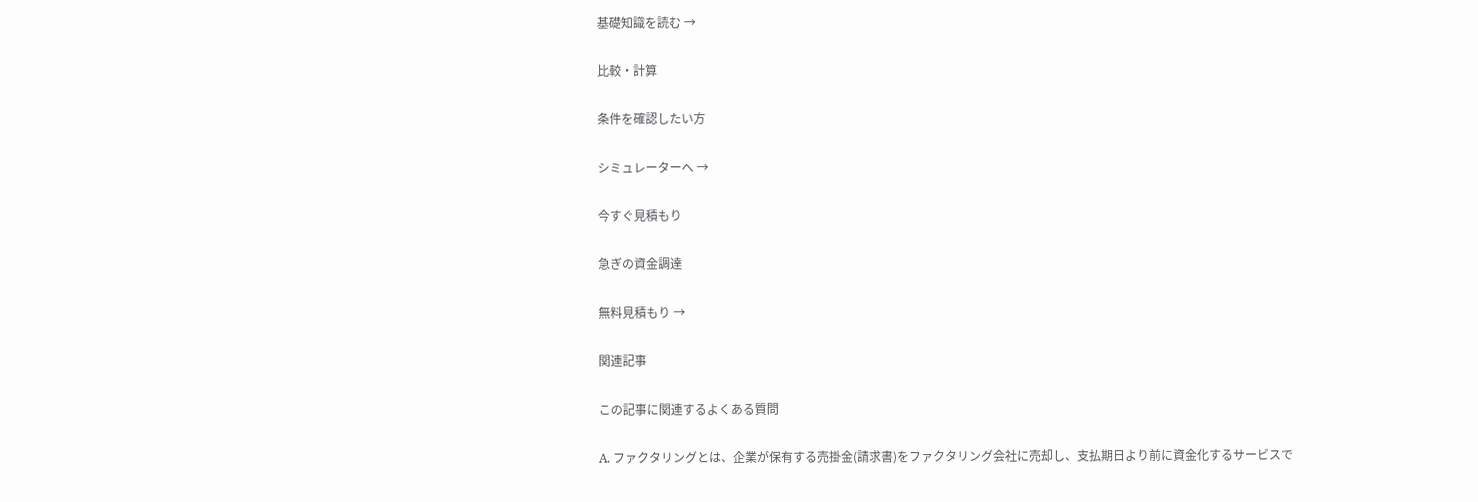基礎知識を読む →

比較・計算

条件を確認したい方

シミュレーターへ →

今すぐ見積もり

急ぎの資金調達

無料見積もり →

関連記事

この記事に関連するよくある質問

A. ファクタリングとは、企業が保有する売掛金(請求書)をファクタリング会社に売却し、支払期日より前に資金化するサービスで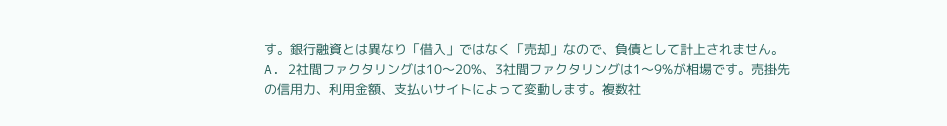す。銀行融資とは異なり「借入」ではなく「売却」なので、負債として計上されません。
A. 2社間ファクタリングは10〜20%、3社間ファクタリングは1〜9%が相場です。売掛先の信用力、利用金額、支払いサイトによって変動します。複数社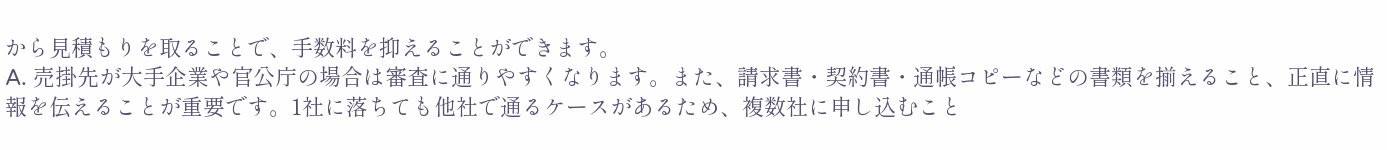から見積もりを取ることで、手数料を抑えることができます。
A. 売掛先が大手企業や官公庁の場合は審査に通りやすくなります。また、請求書・契約書・通帳コピーなどの書類を揃えること、正直に情報を伝えることが重要です。1社に落ちても他社で通るケースがあるため、複数社に申し込むこと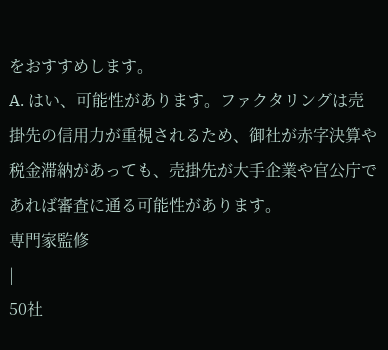をおすすめします。
A. はい、可能性があります。ファクタリングは売掛先の信用力が重視されるため、御社が赤字決算や税金滞納があっても、売掛先が大手企業や官公庁であれば審査に通る可能性があります。
専門家監修
|
50社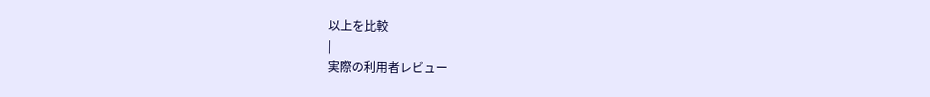以上を比較
|
実際の利用者レビュー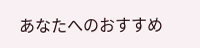あなたへのおすすめ